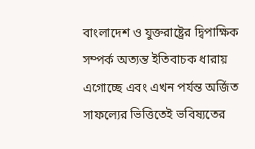বাংলাদেশ ও যুক্তরাষ্ট্রের দ্বিপাক্ষিক সম্পর্ক অত্যন্ত ইতিবাচক ধারায় এগোচ্ছে এবং এখন পর্যন্ত অর্জিত সাফল্যের ভিত্তিতেই ভবিষ্যতের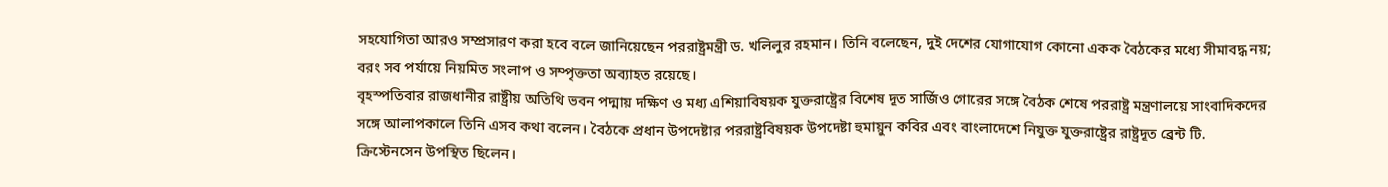সহযোগিতা আরও সম্প্রসারণ করা হবে বলে জানিয়েছেন পররাষ্ট্রমন্ত্রী ড. খলিলুর রহমান। তিনি বলেছেন, দুই দেশের যোগাযোগ কোনো একক বৈঠকের মধ্যে সীমাবদ্ধ নয়; বরং সব পর্যায়ে নিয়মিত সংলাপ ও সম্পৃক্ততা অব্যাহত রয়েছে।
বৃহস্পতিবার রাজধানীর রাষ্ট্রীয় অতিথি ভবন পদ্মায় দক্ষিণ ও মধ্য এশিয়াবিষয়ক যুক্তরাষ্ট্রের বিশেষ দূত সার্জিও গোরের সঙ্গে বৈঠক শেষে পররাষ্ট্র মন্ত্রণালয়ে সাংবাদিকদের সঙ্গে আলাপকালে তিনি এসব কথা বলেন। বৈঠকে প্রধান উপদেষ্টার পররাষ্ট্রবিষয়ক উপদেষ্টা হুমায়ুন কবির এবং বাংলাদেশে নিযুক্ত যুক্তরাষ্ট্রের রাষ্ট্রদূত ব্রেন্ট টি. ক্রিস্টেনসেন উপস্থিত ছিলেন।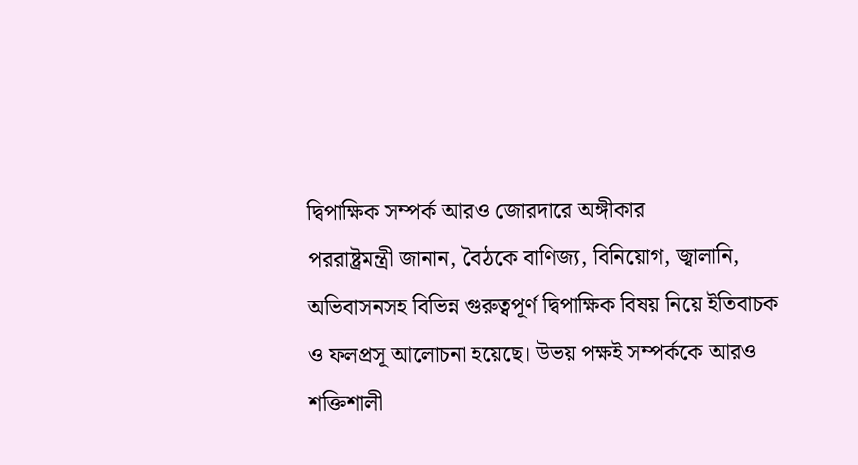দ্বিপাক্ষিক সম্পর্ক আরও জোরদারে অঙ্গীকার
পররাষ্ট্রমন্ত্রী জানান, বৈঠকে বাণিজ্য, বিনিয়োগ, জ্বালানি, অভিবাসনসহ বিভিন্ন গুরুত্বপূর্ণ দ্বিপাক্ষিক বিষয় নিয়ে ইতিবাচক ও ফলপ্রসূ আলোচনা হয়েছে। উভয় পক্ষই সম্পর্ককে আরও শক্তিশালী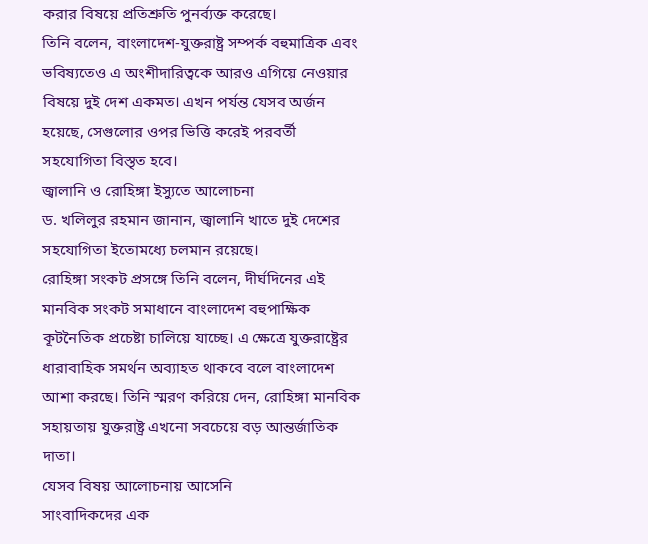করার বিষয়ে প্রতিশ্রুতি পুনর্ব্যক্ত করেছে।
তিনি বলেন, বাংলাদেশ-যুক্তরাষ্ট্র সম্পর্ক বহুমাত্রিক এবং ভবিষ্যতেও এ অংশীদারিত্বকে আরও এগিয়ে নেওয়ার বিষয়ে দুই দেশ একমত। এখন পর্যন্ত যেসব অর্জন হয়েছে, সেগুলোর ওপর ভিত্তি করেই পরবর্তী সহযোগিতা বিস্তৃত হবে।
জ্বালানি ও রোহিঙ্গা ইস্যুতে আলোচনা
ড. খলিলুর রহমান জানান, জ্বালানি খাতে দুই দেশের সহযোগিতা ইতোমধ্যে চলমান রয়েছে।
রোহিঙ্গা সংকট প্রসঙ্গে তিনি বলেন, দীর্ঘদিনের এই মানবিক সংকট সমাধানে বাংলাদেশ বহুপাক্ষিক কূটনৈতিক প্রচেষ্টা চালিয়ে যাচ্ছে। এ ক্ষেত্রে যুক্তরাষ্ট্রের ধারাবাহিক সমর্থন অব্যাহত থাকবে বলে বাংলাদেশ আশা করছে। তিনি স্মরণ করিয়ে দেন, রোহিঙ্গা মানবিক সহায়তায় যুক্তরাষ্ট্র এখনো সবচেয়ে বড় আন্তর্জাতিক দাতা।
যেসব বিষয় আলোচনায় আসেনি
সাংবাদিকদের এক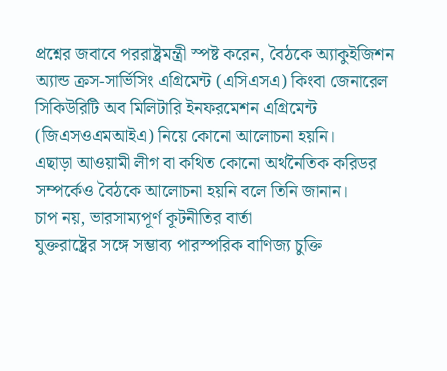প্রশ্নের জবাবে পররাষ্ট্রমন্ত্রী স্পষ্ট করেন, বৈঠকে অ্যাকুইজিশন অ্যান্ড ক্রস-সার্ভিসিং এগ্রিমেন্ট (এসিএসএ) কিংবা জেনারেল সিকিউরিটি অব মিলিটারি ইনফরমেশন এগ্রিমেন্ট (জিএসওএমআইএ) নিয়ে কোনো আলোচনা হয়নি।
এছাড়া আওয়ামী লীগ বা কথিত কোনো অর্থনৈতিক করিডর সম্পর্কেও বৈঠকে আলোচনা হয়নি বলে তিনি জানান।
চাপ নয়, ভারসাম্যপূর্ণ কূটনীতির বার্তা
যুক্তরাষ্ট্রের সঙ্গে সম্ভাব্য পারস্পরিক বাণিজ্য চুক্তি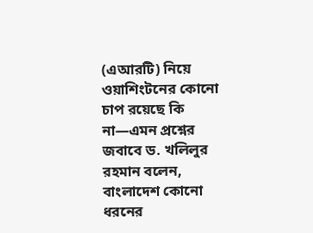(এআরটি) নিয়ে ওয়াশিংটনের কোনো চাপ রয়েছে কি না—এমন প্রশ্নের জবাবে ড. খলিলুর রহমান বলেন, বাংলাদেশ কোনো ধরনের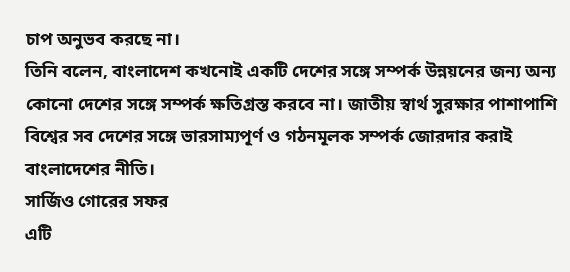চাপ অনুভব করছে না।
তিনি বলেন, বাংলাদেশ কখনোই একটি দেশের সঙ্গে সম্পর্ক উন্নয়নের জন্য অন্য কোনো দেশের সঙ্গে সম্পর্ক ক্ষতিগ্রস্ত করবে না। জাতীয় স্বার্থ সুরক্ষার পাশাপাশি বিশ্বের সব দেশের সঙ্গে ভারসাম্যপূর্ণ ও গঠনমূলক সম্পর্ক জোরদার করাই বাংলাদেশের নীতি।
সার্জিও গোরের সফর
এটি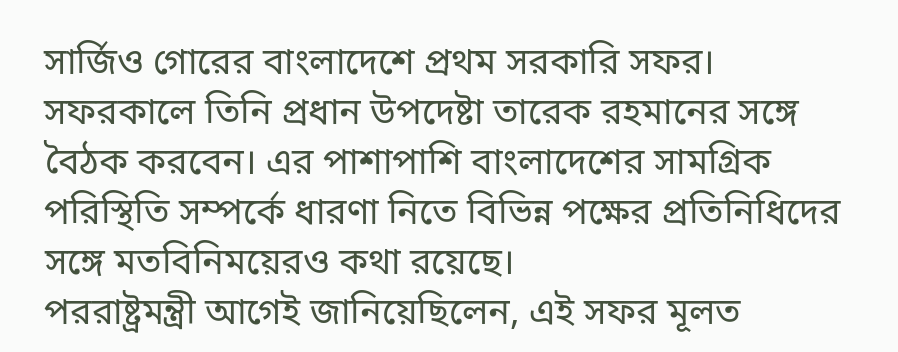সার্জিও গোরের বাংলাদেশে প্রথম সরকারি সফর। সফরকালে তিনি প্রধান উপদেষ্টা তারেক রহমানের সঙ্গে বৈঠক করবেন। এর পাশাপাশি বাংলাদেশের সামগ্রিক পরিস্থিতি সম্পর্কে ধারণা নিতে বিভিন্ন পক্ষের প্রতিনিধিদের সঙ্গে মতবিনিময়েরও কথা রয়েছে।
পররাষ্ট্রমন্ত্রী আগেই জানিয়েছিলেন, এই সফর মূলত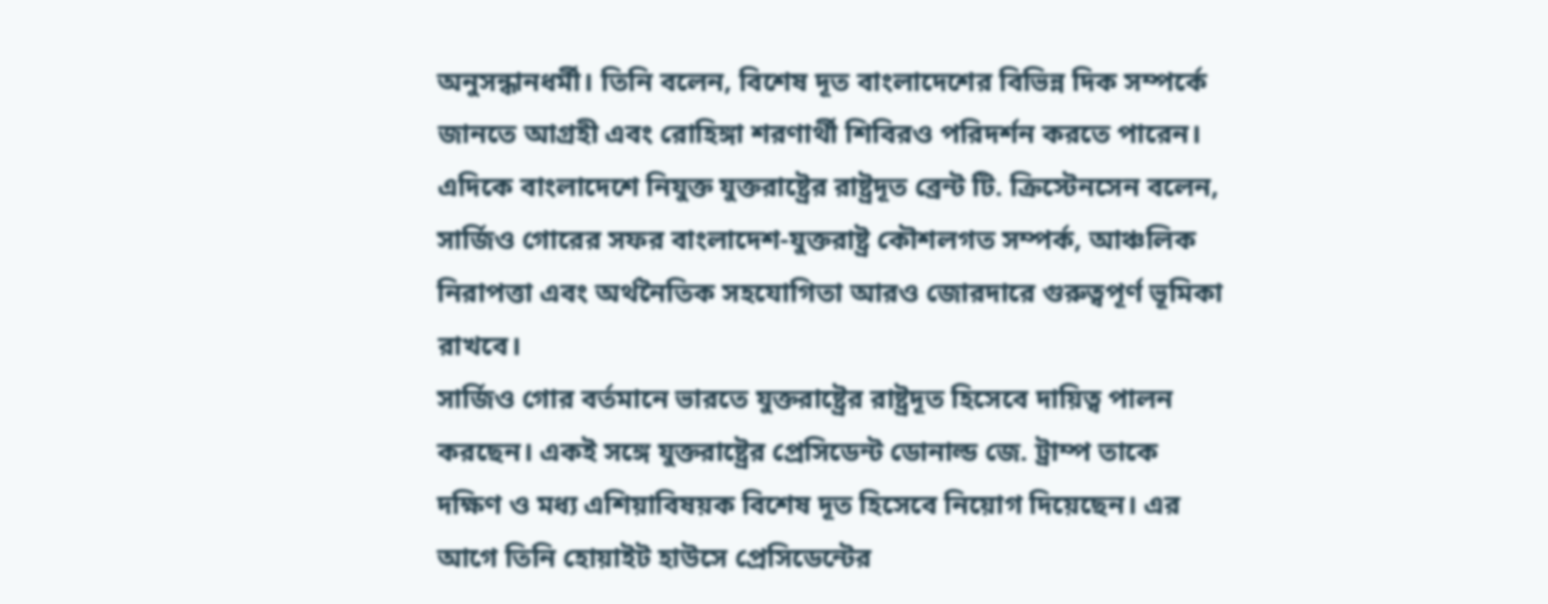অনুসন্ধানধর্মী। তিনি বলেন, বিশেষ দূত বাংলাদেশের বিভিন্ন দিক সম্পর্কে জানতে আগ্রহী এবং রোহিঙ্গা শরণার্থী শিবিরও পরিদর্শন করতে পারেন।
এদিকে বাংলাদেশে নিযুক্ত যুক্তরাষ্ট্রের রাষ্ট্রদূত ব্রেন্ট টি. ক্রিস্টেনসেন বলেন, সার্জিও গোরের সফর বাংলাদেশ-যুক্তরাষ্ট্র কৌশলগত সম্পর্ক, আঞ্চলিক নিরাপত্তা এবং অর্থনৈতিক সহযোগিতা আরও জোরদারে গুরুত্বপূর্ণ ভূমিকা রাখবে।
সার্জিও গোর বর্তমানে ভারতে যুক্তরাষ্ট্রের রাষ্ট্রদূত হিসেবে দায়িত্ব পালন করছেন। একই সঙ্গে যুক্তরাষ্ট্রের প্রেসিডেন্ট ডোনাল্ড জে. ট্রাম্প তাকে দক্ষিণ ও মধ্য এশিয়াবিষয়ক বিশেষ দূত হিসেবে নিয়োগ দিয়েছেন। এর আগে তিনি হোয়াইট হাউসে প্রেসিডেন্টের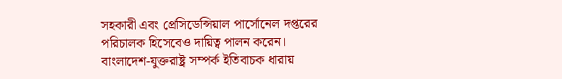সহকারী এবং প্রেসিডেন্সিয়াল পার্সোনেল দপ্তরের পরিচালক হিসেবেও দায়িত্ব পালন করেন।
বাংলাদেশ-যুক্তরাষ্ট্র সম্পর্ক ইতিবাচক ধারায়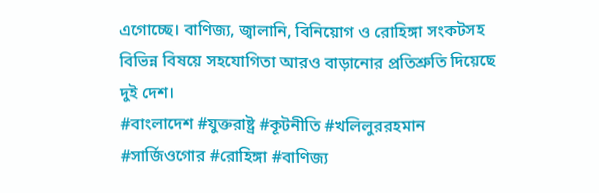এগোচ্ছে। বাণিজ্য, জ্বালানি, বিনিয়োগ ও রোহিঙ্গা সংকটসহ বিভিন্ন বিষয়ে সহযোগিতা আরও বাড়ানোর প্রতিশ্রুতি দিয়েছে দুই দেশ।
#বাংলাদেশ #যুক্তরাষ্ট্র #কূটনীতি #খলিলুররহমান #সার্জিওগোর #রোহিঙ্গা #বাণিজ্য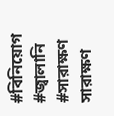#বিনিয়োগ #জ্বালানি #সারাক্ষণ
সারাক্ষণ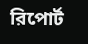রিপোর্ট